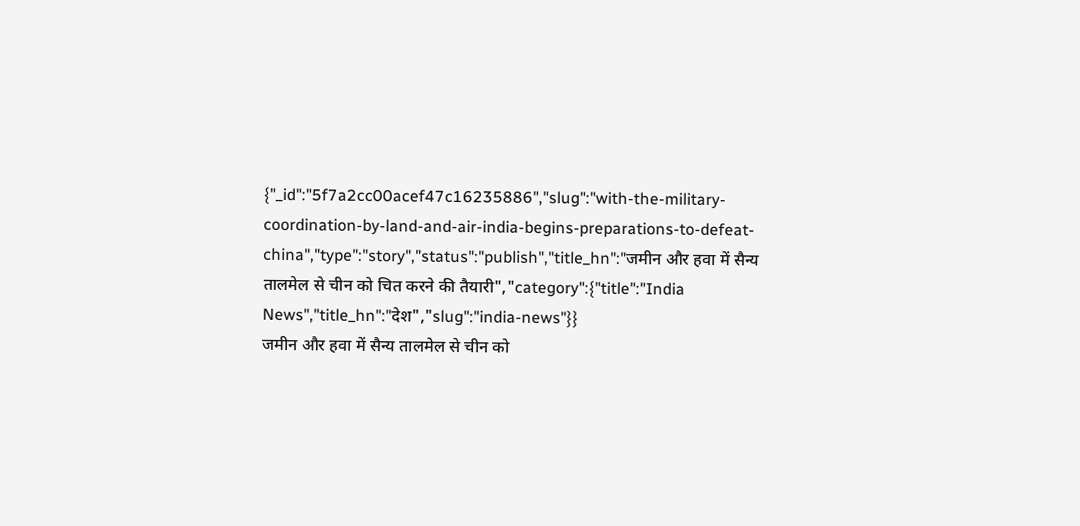{"_id":"5f7a2cc00acef47c16235886","slug":"with-the-military-coordination-by-land-and-air-india-begins-preparations-to-defeat-china","type":"story","status":"publish","title_hn":"जमीन और हवा में सैन्य तालमेल से चीन को चित करने की तैयारी","category":{"title":"India News","title_hn":"देश","slug":"india-news"}}
जमीन और हवा में सैन्य तालमेल से चीन को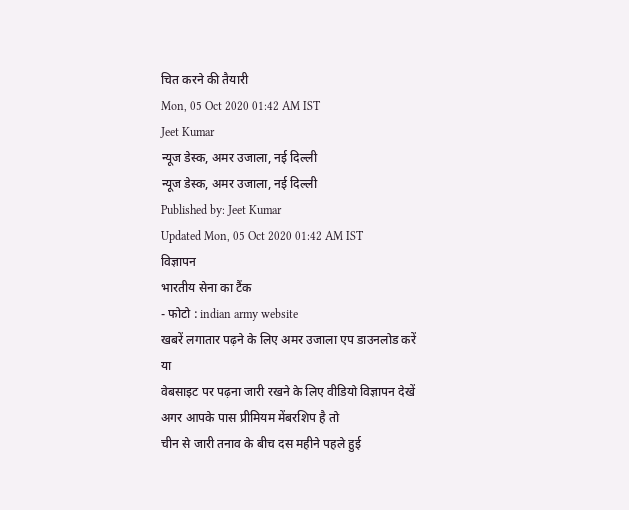चित करने की तैयारी
Mon, 05 Oct 2020 01:42 AM IST
Jeet Kumar
न्यूज डेस्क, अमर उजाला, नई दिल्ली
न्यूज डेस्क, अमर उजाला, नई दिल्ली
Published by: Jeet Kumar
Updated Mon, 05 Oct 2020 01:42 AM IST
विज्ञापन
भारतीय सेना का टैंक
- फोटो : indian army website
खबरें लगातार पढ़ने के लिए अमर उजाला एप डाउनलोड करें
या
वेबसाइट पर पढ़ना जारी रखने के लिए वीडियो विज्ञापन देखें
अगर आपके पास प्रीमियम मेंबरशिप है तो
चीन से जारी तनाव के बीच दस महीने पहले हुई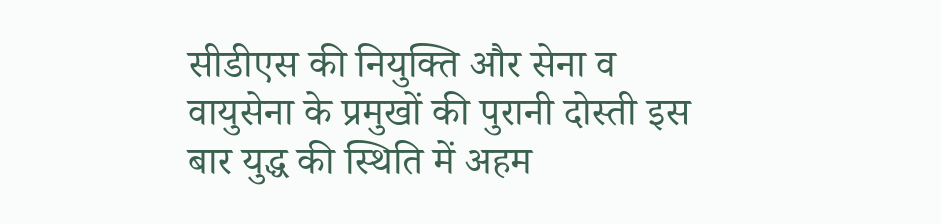सीडीएस की नियुक्ति और सेना व वायुसेना के प्रमुखों की पुरानी दोस्ती इस बार युद्ध की स्थिति में अहम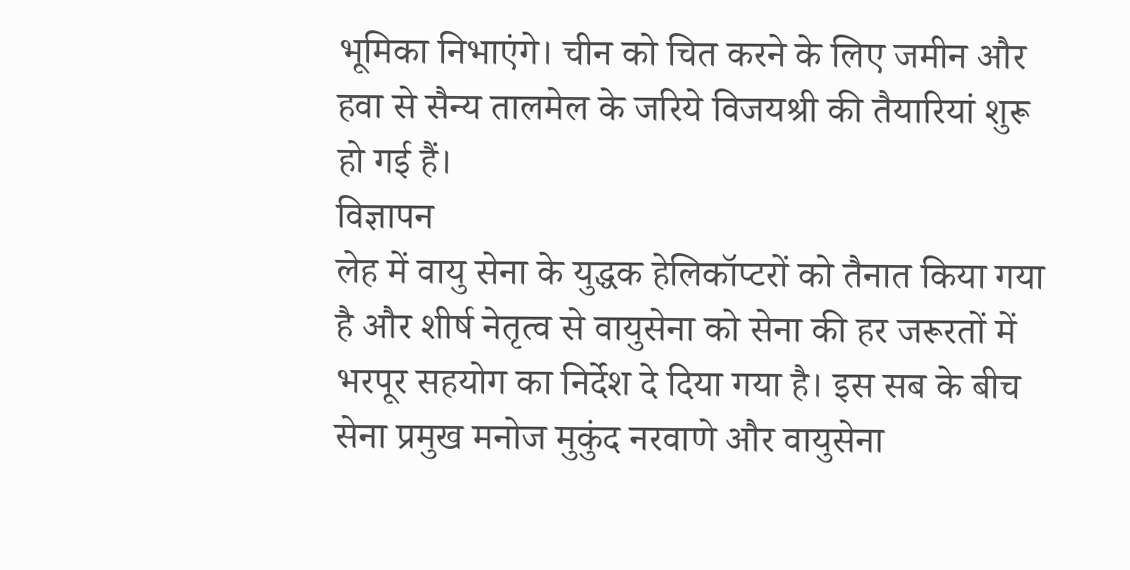भूमिका निभाएंगे। चीन को चित करने के लिए जमीन और हवा से सैन्य तालमेल के जरिये विजयश्री की तैयारियां शुरू हो गई हैं।
विज्ञापन
लेह में वायु सेना के युद्धक हेलिकॉप्टरों को तैनात किया गया है और शीर्ष नेतृत्व से वायुसेना को सेना की हर जरूरतों में भरपूर सहयोग का निर्देश दे दिया गया है। इस सब के बीच सेना प्रमुख मनोज मुकुंद नरवाणे और वायुसेना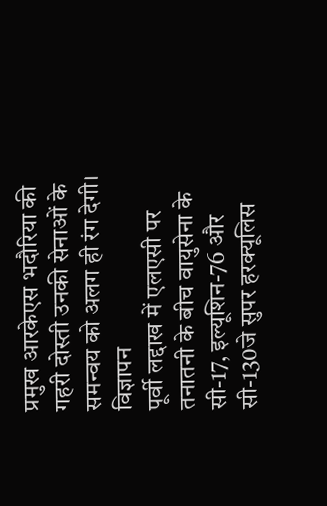प्रमुख आरकेएस भदौरिया की गहरी दोस्ती उनकी सेनाओं के समन्वय को अलग ही रंग देगी।
विज्ञापन
पूर्वी लद्दाख में एलएसी पर तनातनी के बीच वायुसेना के सी-17, इल्यूशिन-76 और सी-130जे सुपर हरक्यूलिस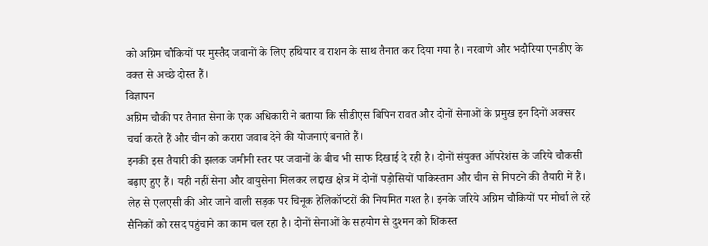को अग्रिम चौकियों पर मुस्तैद जवानों के लिए हथियार व राशन के साथ तैनात कर दिया गया है। नरवाणे और भदौरिया एनडीए के वक्त से अच्छे दोस्त हैं।
विज्ञापन
अग्रिम चौकी पर तैनात सेना के एक अधिकारी ने बताया कि सीडीएस बिपिन रावत और दोनों सेनाओं के प्रमुख इन दिनों अक्सर चर्चा करते हैं और चीन को करारा जवाब देने की योजनाएं बनाते हैं।
इनकी इस तैयारी की झलक जमीनी स्तर पर जवानों के बीच भी साफ दिखाई दे रही है। दोनों संयुक्त ऑपरेशंस के जरिये चौकसी बढ़ाए हुए हैं। यही नहीं सेना और वायुसेना मिलकर लद्दाख क्षेत्र में दोनों पड़ोसियों पाकिस्तान और चीन से निपटने की तैयारी में हैं।
लेह से एलएसी की ओर जाने वाली सड़क पर चिनूक हेलिकॉप्टरों की नियमित गश्त है। इनके जरिये अग्रिम चौकियों पर मोर्चा ले रहे सैनिकों को रसद पहुंचाने का काम चल रहा है। दोनों सेनाओं के सहयोग से दुश्मन को शिकस्त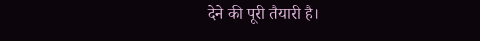देने की पूरी तैयारी है।